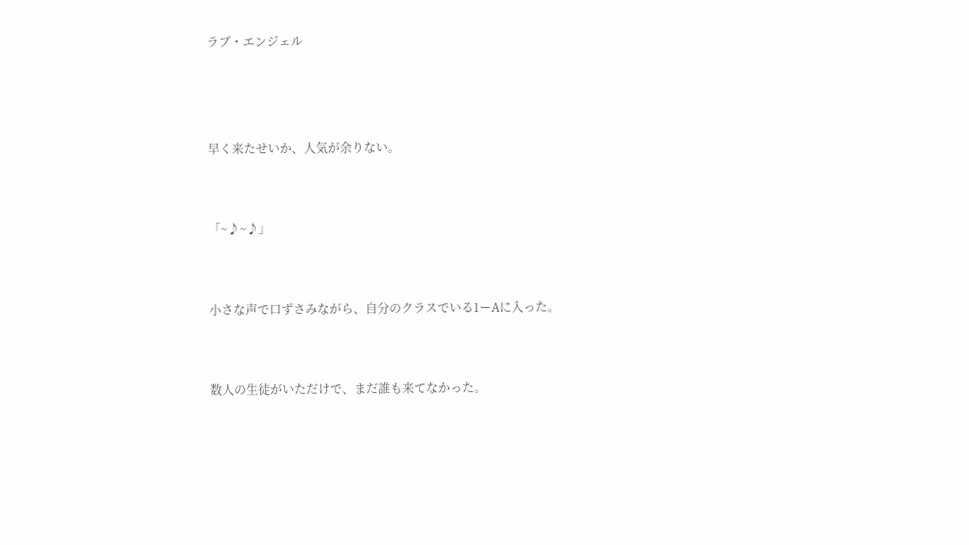ラブ・エンジェル



早く来たせいか、人気が余りない。


「~♪~♪」


小さな声で口ずさみながら、自分のクラスでいる1ーAに入った。


数人の生徒がいただけで、まだ誰も来てなかった。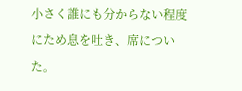小さく誰にも分からない程度にため息を吐き、席についた。